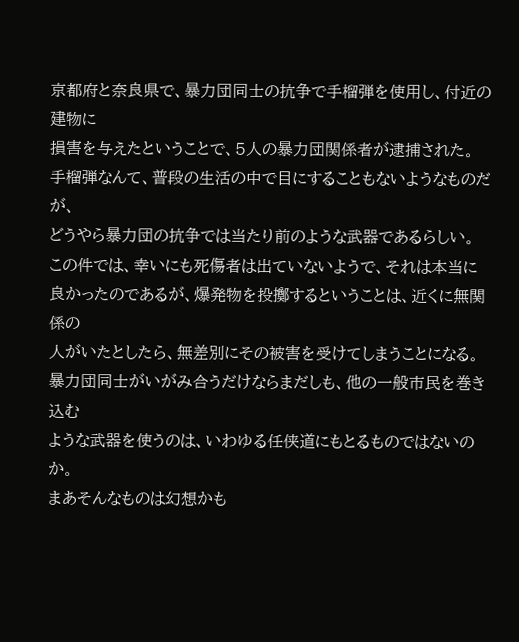京都府と奈良県で、暴力団同士の抗争で手榴弾を使用し、付近の建物に
損害を与えたということで、5人の暴力団関係者が逮捕された。
手榴弾なんて、普段の生活の中で目にすることもないようなものだが、
どうやら暴力団の抗争では当たり前のような武器であるらしい。
この件では、幸いにも死傷者は出ていないようで、それは本当に
良かったのであるが、爆発物を投擲するということは、近くに無関係の
人がいたとしたら、無差別にその被害を受けてしまうことになる。
暴力団同士がいがみ合うだけならまだしも、他の一般市民を巻き込む
ような武器を使うのは、いわゆる任侠道にもとるものではないのか。
まあそんなものは幻想かも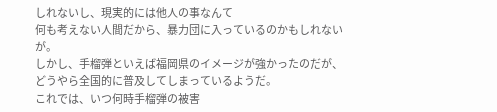しれないし、現実的には他人の事なんて
何も考えない人間だから、暴力団に入っているのかもしれないが。
しかし、手榴弾といえば福岡県のイメージが強かったのだが、
どうやら全国的に普及してしまっているようだ。
これでは、いつ何時手榴弾の被害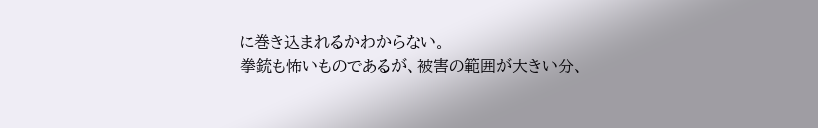に巻き込まれるかわからない。
拳銃も怖いものであるが、被害の範囲が大きい分、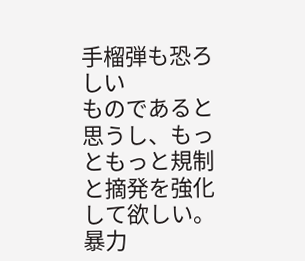手榴弾も恐ろしい
ものであると思うし、もっともっと規制と摘発を強化して欲しい。
暴力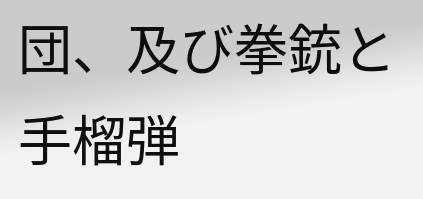団、及び拳銃と手榴弾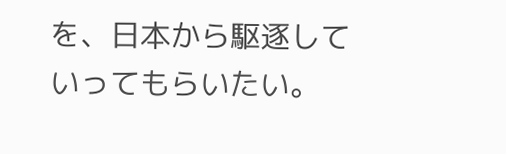を、日本から駆逐していってもらいたい。